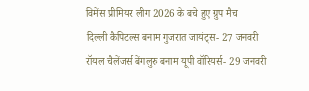विमेंस प्रीमियर लीग 2026 के बचे हुए ग्रुप मैच
दिल्ली कैपिटल्स बनाम गुजरात जायंट्स- 27 जनवरी
रॉयल चैलेंजर्स बेंगलुरु बनाम यूपी वॉरियर्स- 29 जनवरी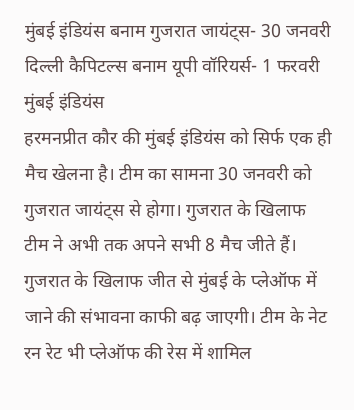मुंबई इंडियंस बनाम गुजरात जायंट्स- 30 जनवरी
दिल्ली कैपिटल्स बनाम यूपी वॉरियर्स- 1 फरवरी
मुंबई इंडियंस
हरमनप्रीत कौर की मुंबई इंडियंस को सिर्फ एक ही मैच खेलना है। टीम का सामना 30 जनवरी को गुजरात जायंट्स से होगा। गुजरात के खिलाफ टीम ने अभी तक अपने सभी 8 मैच जीते हैं। गुजरात के खिलाफ जीत से मुंबई के प्लेऑफ में जाने की संभावना काफी बढ़ जाएगी। टीम के नेट रन रेट भी प्लेऑफ की रेस में शामिल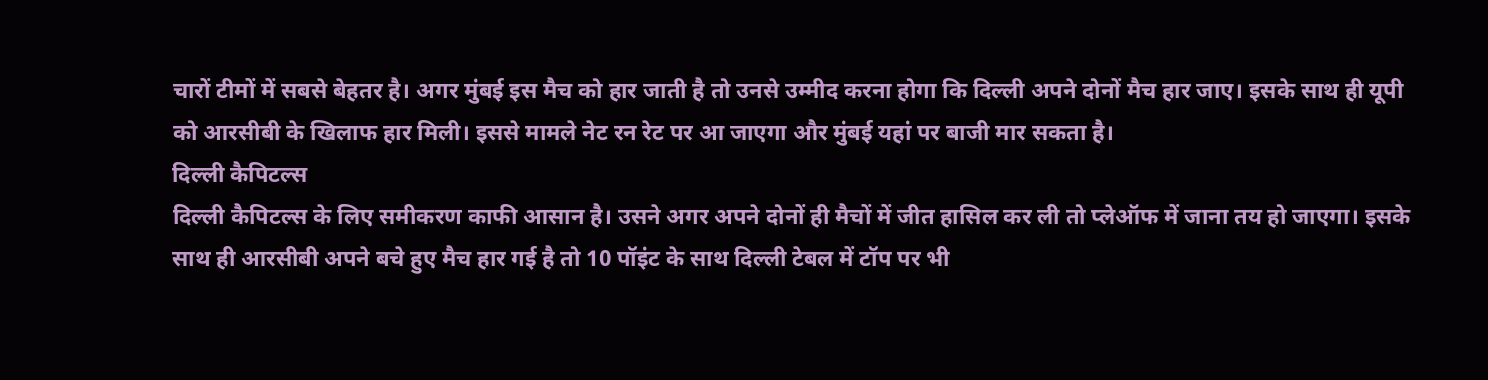चारों टीमों में सबसे बेहतर है। अगर मुंबई इस मैच को हार जाती है तो उनसे उम्मीद करना होगा कि दिल्ली अपने दोनों मैच हार जाए। इसके साथ ही यूपी को आरसीबी के खिलाफ हार मिली। इससे मामले नेट रन रेट पर आ जाएगा और मुंबई यहां पर बाजी मार सकता है।
दिल्ली कैपिटल्स
दिल्ली कैपिटल्स के लिए समीकरण काफी आसान है। उसने अगर अपने दोनों ही मैचों में जीत हासिल कर ली तो प्लेऑफ में जाना तय हो जाएगा। इसके साथ ही आरसीबी अपने बचे हुए मैच हार गई है तो 10 पॉइंट के साथ दिल्ली टेबल में टॉप पर भी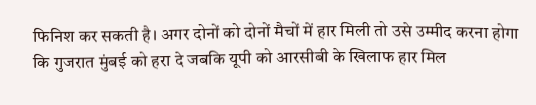फिनिश कर सकती है। अगर दोनों को दोनों मैचों में हार मिली तो उसे उम्मीद करना होगा कि गुजरात मुंबई को हरा दे जबकि यूपी को आरसीबी के खिलाफ हार मिल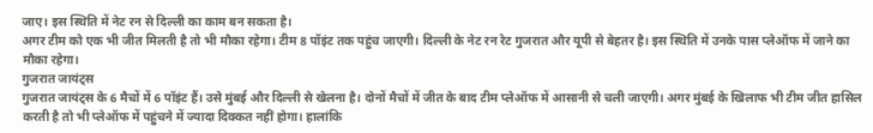जाए। इस स्थिति में नेट रन से दिल्ली का काम बन सकता है।
अगर टीम को एक भी जीत मिलती है तो भी मौका रहेगा। टीम 8 पॉइंट तक पहुंच जाएगी। दिल्ली के नेट रन रेट गुजरात और यूपी से बेहतर है। इस स्थिति में उनके पास प्लेऑफ में जाने का मौका रहेगा।
गुजरात जायंट्स
गुजरात जायंट्स के 6 मैचों में 6 पॉइंट हैं। उसे मुंबई और दिल्ली से खेलना है। दोनों मैचों में जीत के बाद टीम प्लेऑफ में आसानी से चली जाएगी। अगर मुंबई के खिलाफ भी टीम जीत हासिल करती है तो भी प्लेऑफ में पहुंचने में ज्यादा दिक्कत नहीं होगा। हालांकि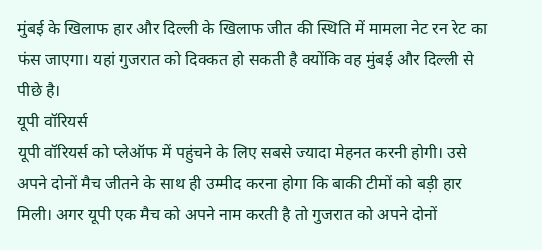मुंबई के खिलाफ हार और दिल्ली के खिलाफ जीत की स्थिति में मामला नेट रन रेट का फंस जाएगा। यहां गुजरात को दिक्कत हो सकती है क्योंकि वह मुंबई और दिल्ली से पीछे है।
यूपी वॉरियर्स
यूपी वॉरियर्स को प्लेऑफ में पहुंचने के लिए सबसे ज्यादा मेहनत करनी होगी। उसे अपने दोनों मैच जीतने के साथ ही उम्मीद करना होगा कि बाकी टीमों को बड़ी हार मिली। अगर यूपी एक मैच को अपने नाम करती है तो गुजरात को अपने दोनों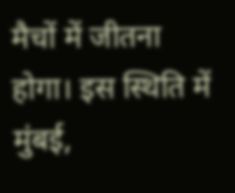मैचों में जीतना होगा। इस स्थिति में मुंबई,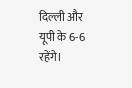दिल्ली और यूपी के 6-6 रहेंगे।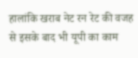हालांकि खराब नेट रन रेट की वजह से इसके बाद भी यूपी का काम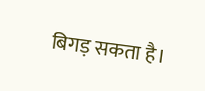बिगड़ सकता है।